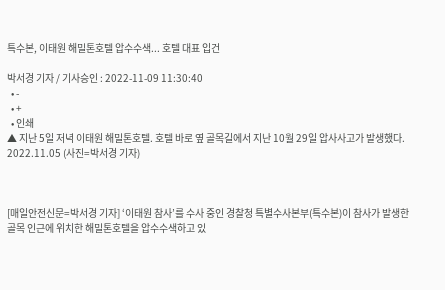특수본, 이태원 해밀톤호텔 압수수색... 호텔 대표 입건

박서경 기자 / 기사승인 : 2022-11-09 11:30:40
  • -
  • +
  • 인쇄
▲ 지난 5일 저녁 이태원 해밀톤호텔. 호텔 바로 옆 골목길에서 지난 10월 29일 압사사고가 발생했다. 2022.11.05 (사진=박서경 기자)



[매일안전신문=박서경 기자] ‘이태원 참사’를 수사 중인 경찰청 특별수사본부(특수본)이 참사가 발생한 골목 인근에 위치한 해밀톤호텔을 압수수색하고 있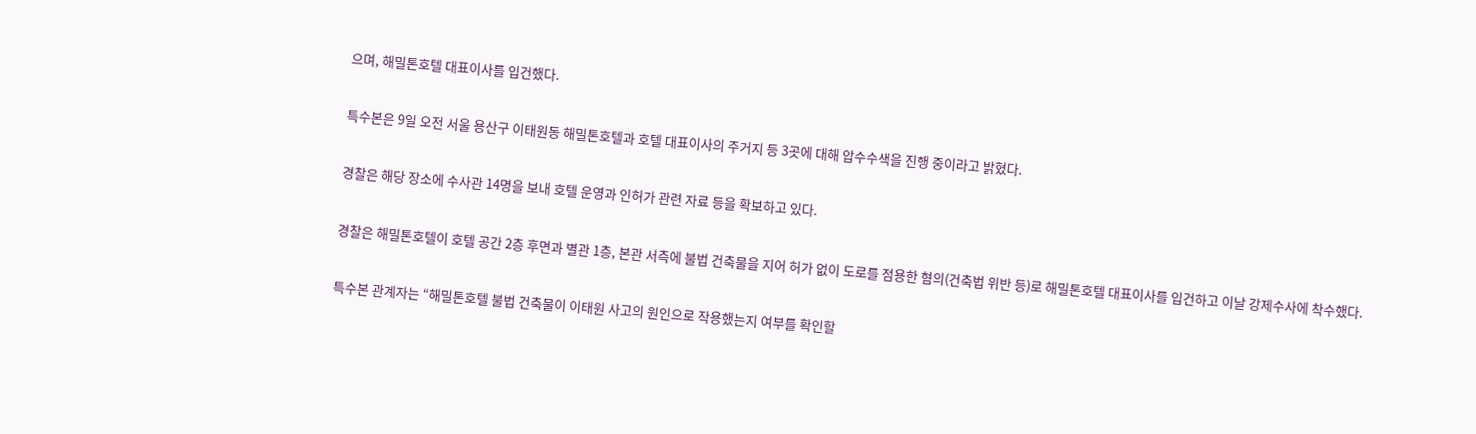으며, 해밀톤호텔 대표이사를 입건했다.

특수본은 9일 오전 서울 용산구 이태원동 해밀톤호텔과 호텔 대표이사의 주거지 등 3곳에 대해 압수수색을 진행 중이라고 밝혔다.

경찰은 해당 장소에 수사관 14명을 보내 호텔 운영과 인허가 관련 자료 등을 확보하고 있다.

경찰은 해밀톤호텔이 호텔 공간 2층 후면과 별관 1층, 본관 서측에 불법 건축물을 지어 허가 없이 도로를 점용한 혐의(건축법 위반 등)로 해밀톤호텔 대표이사를 입건하고 이날 강제수사에 착수했다.

특수본 관계자는 “해밀톤호텔 불법 건축물이 이태원 사고의 원인으로 작용했는지 여부를 확인할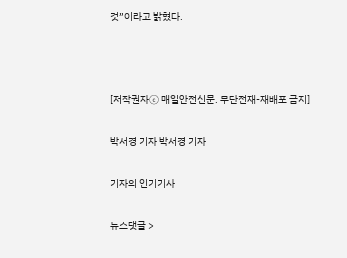것”이라고 밝혔다.



[저작권자ⓒ 매일안전신문. 무단전재-재배포 금지]

박서경 기자 박서경 기자

기자의 인기기사

뉴스댓글 >